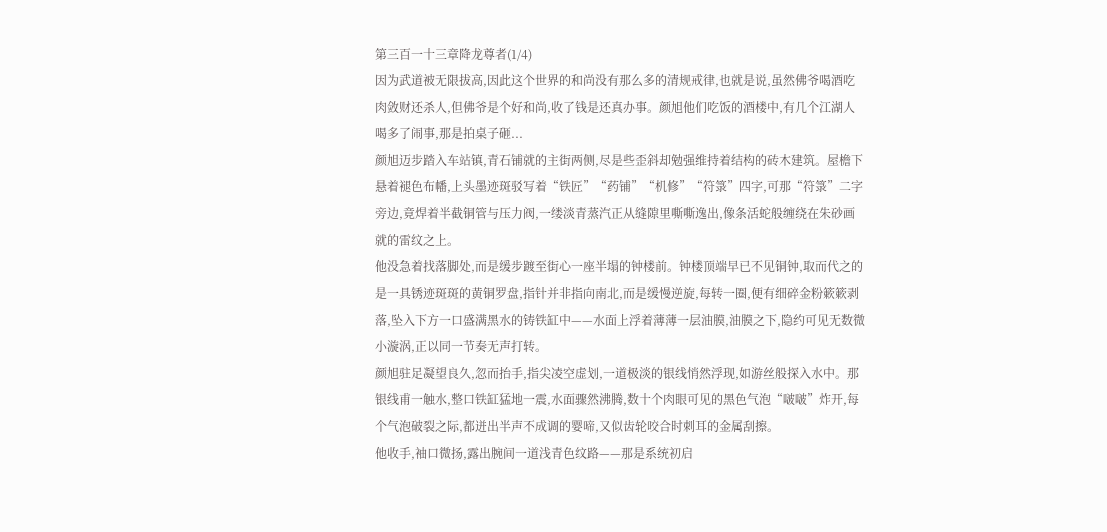第三百一十三章降龙尊者(1/4)
因为武道被无限拔高,因此这个世界的和尚没有那么多的清规戒律,也就是说,虽然佛爷喝酒吃肉敛财还杀人,但佛爷是个好和尚,收了钱是还真办事。颜旭他们吃饭的酒楼中,有几个江湖人喝多了闹事,那是拍桌子砸...
颜旭迈步踏入车站镇,青石铺就的主街两侧,尽是些歪斜却勉强维持着结构的砖木建筑。屋檐下悬着褪色布幡,上头墨迹斑驳写着“铁匠”“药铺”“机修”“符箓”四字,可那“符箓”二字旁边,竟焊着半截铜管与压力阀,一缕淡青蒸汽正从缝隙里嘶嘶逸出,像条活蛇般缠绕在朱砂画就的雷纹之上。
他没急着找落脚处,而是缓步踱至街心一座半塌的钟楼前。钟楼顶端早已不见铜钟,取而代之的是一具锈迹斑斑的黄铜罗盘,指针并非指向南北,而是缓慢逆旋,每转一圈,便有细碎金粉簌簌剥落,坠入下方一口盛满黑水的铸铁缸中——水面上浮着薄薄一层油膜,油膜之下,隐约可见无数微小漩涡,正以同一节奏无声打转。
颜旭驻足凝望良久,忽而抬手,指尖凌空虚划,一道极淡的银线悄然浮现,如游丝般探入水中。那银线甫一触水,整口铁缸猛地一震,水面骤然沸腾,数十个肉眼可见的黑色气泡“啵啵”炸开,每个气泡破裂之际,都迸出半声不成调的婴啼,又似齿轮咬合时刺耳的金属刮擦。
他收手,袖口微扬,露出腕间一道浅青色纹路——那是系统初启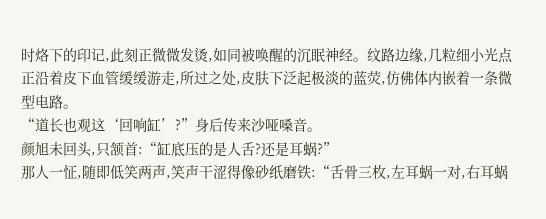时烙下的印记,此刻正微微发烫,如同被唤醒的沉眠神经。纹路边缘,几粒细小光点正沿着皮下血管缓缓游走,所过之处,皮肤下泛起极淡的蓝荧,仿佛体内嵌着一条微型电路。
“道长也观这‘回响缸’?”身后传来沙哑嗓音。
颜旭未回头,只颔首:“缸底压的是人舌?还是耳蜗?”
那人一怔,随即低笑两声,笑声干涩得像砂纸磨铁:“舌骨三枚,左耳蜗一对,右耳蜗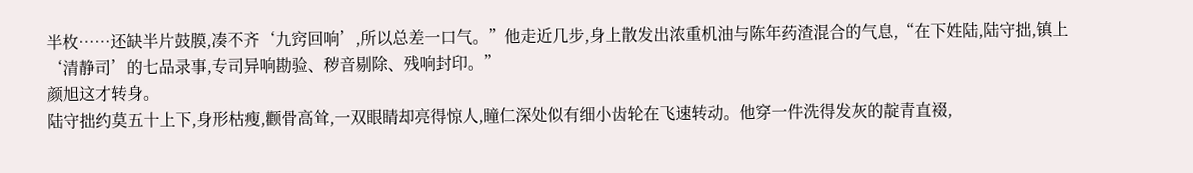半枚……还缺半片鼓膜,凑不齐‘九窍回响’,所以总差一口气。”他走近几步,身上散发出浓重机油与陈年药渣混合的气息,“在下姓陆,陆守拙,镇上‘清静司’的七品录事,专司异响勘验、秽音剔除、残响封印。”
颜旭这才转身。
陆守拙约莫五十上下,身形枯瘦,颧骨高耸,一双眼睛却亮得惊人,瞳仁深处似有细小齿轮在飞速转动。他穿一件洗得发灰的靛青直裰,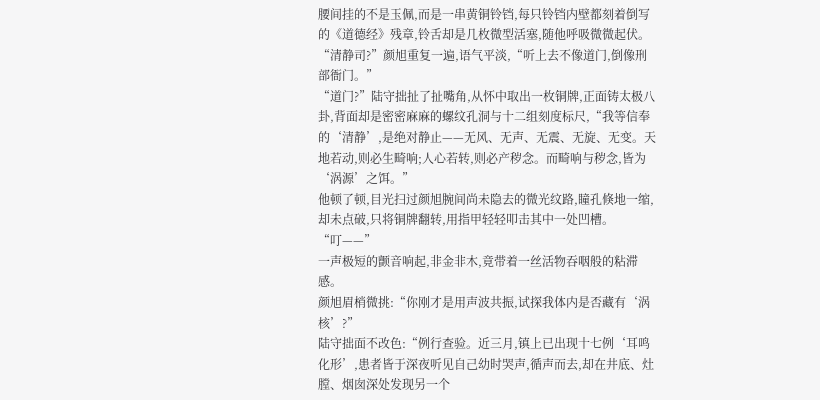腰间挂的不是玉佩,而是一串黄铜铃铛,每只铃铛内壁都刻着倒写的《道德经》残章,铃舌却是几枚微型活塞,随他呼吸微微起伏。
“清静司?”颜旭重复一遍,语气平淡,“听上去不像道门,倒像刑部衙门。”
“道门?”陆守拙扯了扯嘴角,从怀中取出一枚铜牌,正面铸太极八卦,背面却是密密麻麻的螺纹孔洞与十二组刻度标尺,“我等信奉的‘清静’,是绝对静止——无风、无声、无震、无旋、无变。天地若动,则必生畸响;人心若转,则必产秽念。而畸响与秽念,皆为‘涡源’之饵。”
他顿了顿,目光扫过颜旭腕间尚未隐去的微光纹路,瞳孔倏地一缩,却未点破,只将铜牌翻转,用指甲轻轻叩击其中一处凹槽。
“叮——”
一声极短的颤音响起,非金非木,竟带着一丝活物吞咽般的粘滞感。
颜旭眉梢微挑:“你刚才是用声波共振,试探我体内是否藏有‘涡核’?”
陆守拙面不改色:“例行查验。近三月,镇上已出现十七例‘耳鸣化形’,患者皆于深夜听见自己幼时哭声,循声而去,却在井底、灶膛、烟囱深处发现另一个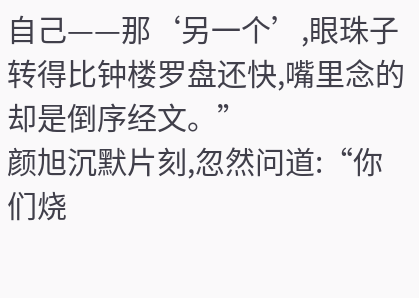自己——那‘另一个’,眼珠子转得比钟楼罗盘还快,嘴里念的却是倒序经文。”
颜旭沉默片刻,忽然问道:“你们烧